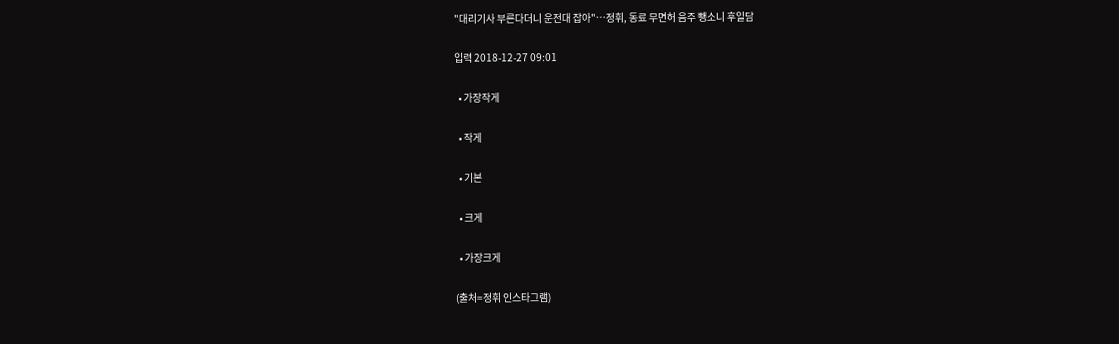"대리기사 부른다더니 운전대 잡아"…정휘, 동료 무면허 음주 뺑소니 후일담

입력 2018-12-27 09:01

  • 가장작게

  • 작게

  • 기본

  • 크게

  • 가장크게

(출처=정휘 인스타그램)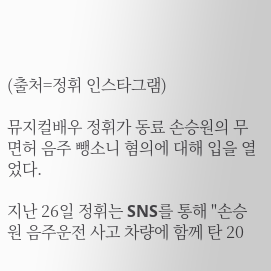(출처=정휘 인스타그램)

뮤지컬배우 정휘가 동료 손승원의 무면허 음주 뺑소니 혐의에 대해 입을 열었다.

지난 26일 정휘는 SNS를 통해 "손승원 음주운전 사고 차량에 함께 탄 20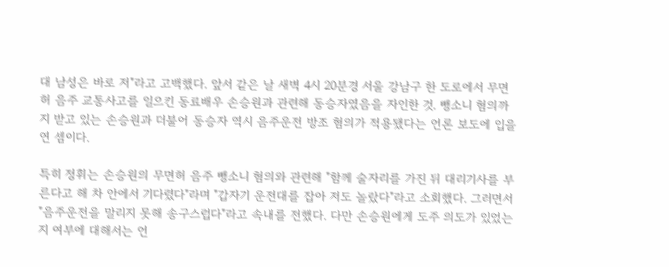대 남성은 바로 저"라고 고백했다. 앞서 같은 날 새벽 4시 20분경 서울 강남구 한 도로에서 무면허 음주 교통사고를 일으킨 동료배우 손승원과 관련해 동승자였음을 자인한 것. 뺑소니 혐의까지 받고 있는 손승원과 더불어 동승자 역시 음주운전 방조 혐의가 적용됐다는 언론 보도에 입을 연 셈이다.

특히 정휘는 손승원의 무면허 음주 뺑소니 혐의와 관련해 "함께 술자리를 가진 뒤 대리기사를 부른다고 해 차 안에서 기다렸다"라며 "갑자기 운전대를 잡아 저도 놀랐다"라고 소회했다. 그러면서 "음주운전을 말리지 못해 송구스럽다"라고 속내를 전했다. 다만 손승원에게 도주 의도가 있었는지 여부에 대해서는 언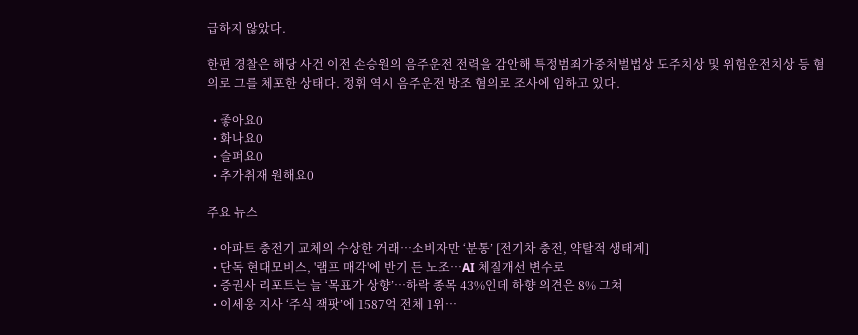급하지 않았다.

한편 경찰은 해당 사건 이전 손승원의 음주운전 전력을 감안해 특정범죄가중처벌법상 도주치상 및 위험운전치상 등 혐의로 그를 체포한 상태다. 정휘 역시 음주운전 방조 혐의로 조사에 임하고 있다.

  • 좋아요0
  • 화나요0
  • 슬퍼요0
  • 추가취재 원해요0

주요 뉴스

  • 아파트 충전기 교체의 수상한 거래…소비자만 ‘분통’ [전기차 충전, 약탈적 생태계]
  • 단독 현대모비스, '램프 매각'에 반기 든 노조…AI 체질개선 변수로
  • 증권사 리포트는 늘 ‘목표가 상향’⋯하락 종목 43%인데 하향 의견은 8% 그쳐
  • 이세웅 지사 ‘주식 잭팟’에 1587억 전체 1위⋯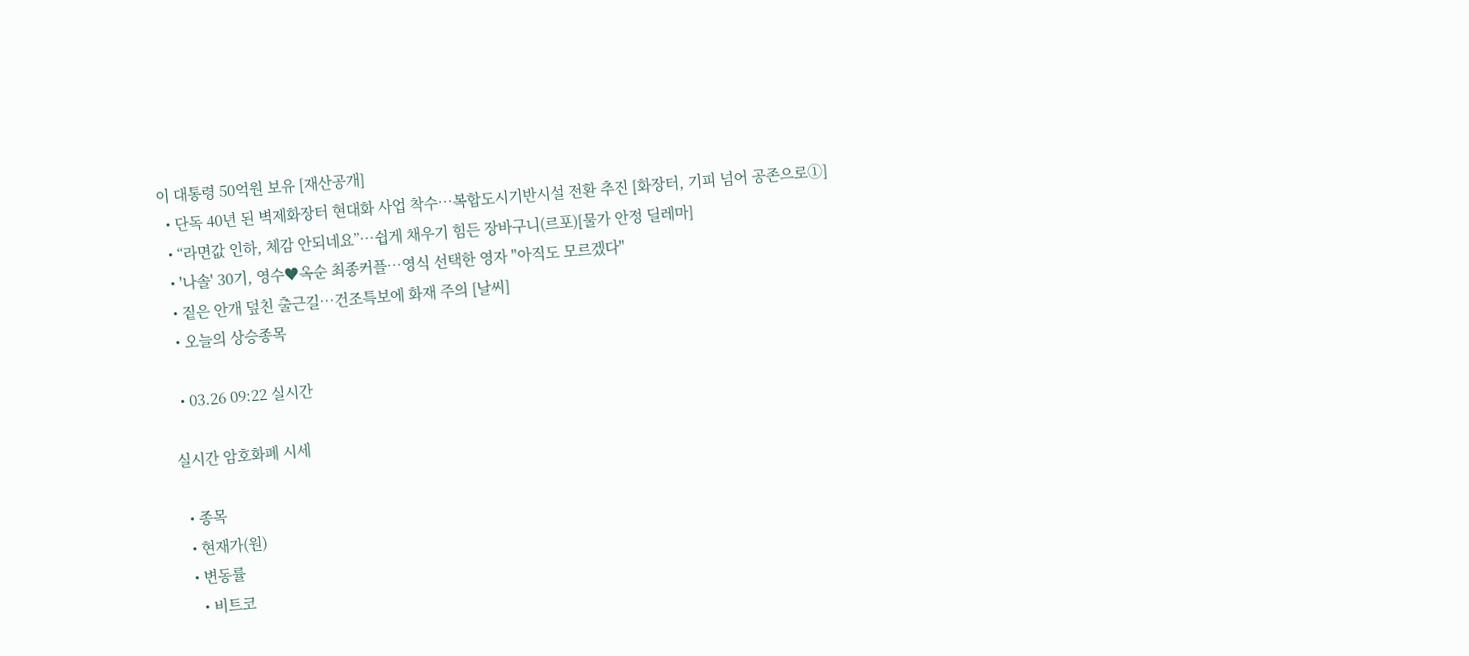이 대통령 50억원 보유 [재산공개]
  • 단독 40년 된 벽제화장터 현대화 사업 착수…복합도시기반시설 전환 추진 [화장터, 기피 넘어 공존으로①]
  • “라면값 인하, 체감 안되네요”…쉽게 채우기 힘든 장바구니(르포)[물가 안정 딜레마]
  • '나솔' 30기, 영수♥옥순 최종커플⋯영식 선택한 영자 "아직도 모르겠다"
  • 짙은 안개 덮친 출근길…건조특보에 화재 주의 [날씨]
  • 오늘의 상승종목

  • 03.26 09:22 실시간

실시간 암호화폐 시세

  • 종목
  • 현재가(원)
  • 변동률
    • 비트코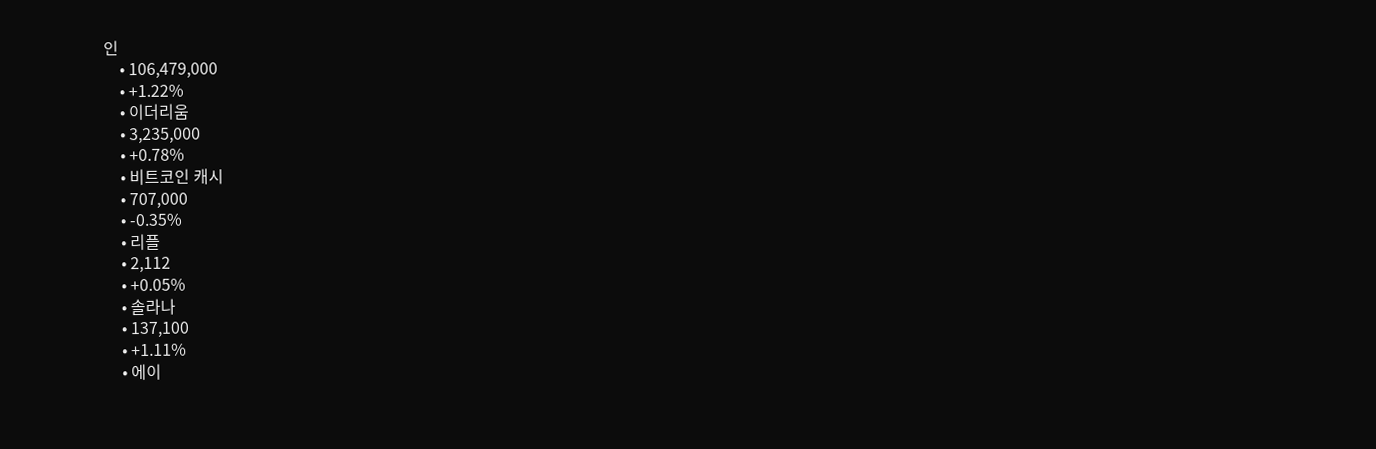인
    • 106,479,000
    • +1.22%
    • 이더리움
    • 3,235,000
    • +0.78%
    • 비트코인 캐시
    • 707,000
    • -0.35%
    • 리플
    • 2,112
    • +0.05%
    • 솔라나
    • 137,100
    • +1.11%
    • 에이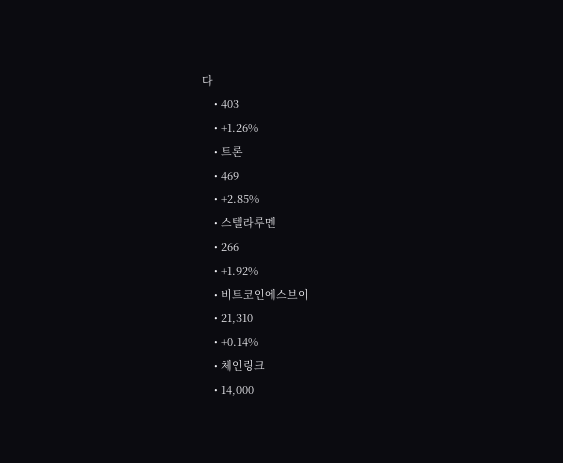다
    • 403
    • +1.26%
    • 트론
    • 469
    • +2.85%
    • 스텔라루멘
    • 266
    • +1.92%
    • 비트코인에스브이
    • 21,310
    • +0.14%
    • 체인링크
    • 14,000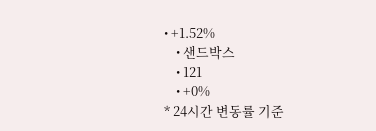• +1.52%
    • 샌드박스
    • 121
    • +0%
* 24시간 변동률 기준